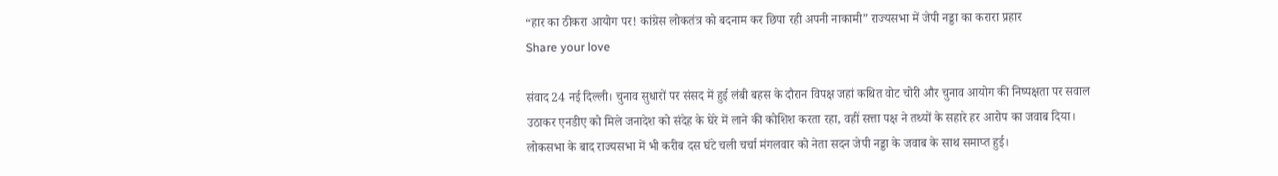“हार का ठीकरा आयोग पर! कांग्रेस लोकतंत्र को बदनाम कर छिपा रही अपनी नाकामी” राज्यसभा में जेपी नड्डा का करारा प्रहार
Share your love

संवाद 24 नई दिल्ली। चुनाव सुधारों पर संसद में हुई लंबी बहस के दौरान विपक्ष जहां कथित वोट चोरी और चुनाव आयोग की निष्पक्षता पर सवाल उठाकर एनडीए को मिले जनादेश को संदेह के घेरे में लाने की कोशिश करता रहा, वहीं सत्ता पक्ष ने तथ्यों के सहारे हर आरोप का जवाब दिया। लोकसभा के बाद राज्यसभा में भी करीब दस घंटे चली चर्चा मंगलवार को नेता सदन जेपी नड्डा के जवाब के साथ समाप्त हुई।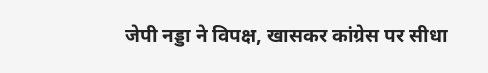जेपी नड्डा ने विपक्ष, खासकर कांग्रेस पर सीधा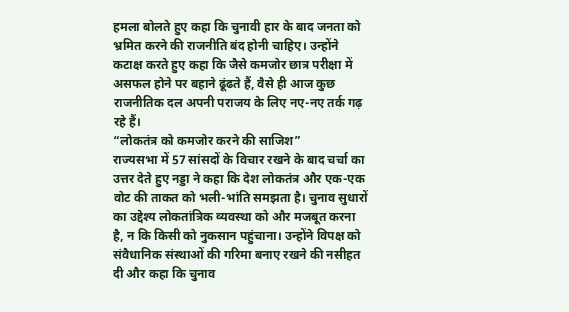हमला बोलते हुए कहा कि चुनावी हार के बाद जनता को भ्रमित करने की राजनीति बंद होनी चाहिए। उन्होंने कटाक्ष करते हुए कहा कि जैसे कमजोर छात्र परीक्षा में असफल होने पर बहाने ढूंढते हैं, वैसे ही आज कुछ राजनीतिक दल अपनी पराजय के लिए नए-नए तर्क गढ़ रहे हैं।
“लोकतंत्र को कमजोर करने की साजिश”
राज्यसभा में 57 सांसदों के विचार रखने के बाद चर्चा का उत्तर देते हुए नड्डा ने कहा कि देश लोकतंत्र और एक-एक वोट की ताकत को भली-भांति समझता है। चुनाव सुधारों का उद्देश्य लोकतांत्रिक व्यवस्था को और मजबूत करना है, न कि किसी को नुकसान पहुंचाना। उन्होंने विपक्ष को संवैधानिक संस्थाओं की गरिमा बनाए रखने की नसीहत दी और कहा कि चुनाव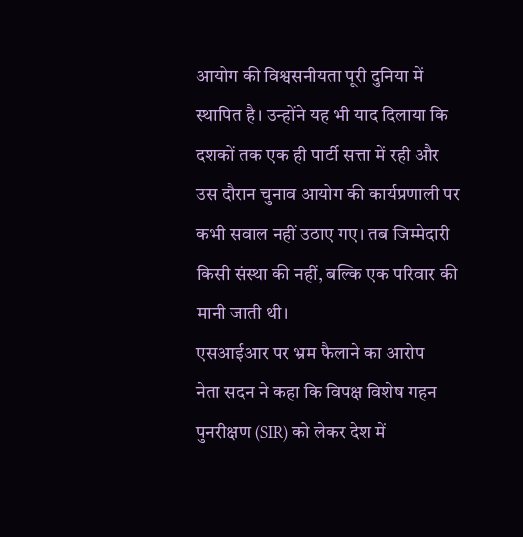आयोग की विश्वसनीयता पूरी दुनिया में स्थापित है। उन्होंने यह भी याद दिलाया कि दशकों तक एक ही पार्टी सत्ता में रही और उस दौरान चुनाव आयोग की कार्यप्रणाली पर कभी सवाल नहीं उठाए गए। तब जिम्मेदारी किसी संस्था की नहीं, बल्कि एक परिवार की मानी जाती थी।
एसआईआर पर भ्रम फैलाने का आरोप
नेता सदन ने कहा कि विपक्ष विशेष गहन पुनरीक्षण (SIR) को लेकर देश में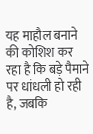यह माहौल बनाने की कोशिश कर रहा है कि बड़े पैमाने पर धांधली हो रही है, जबकि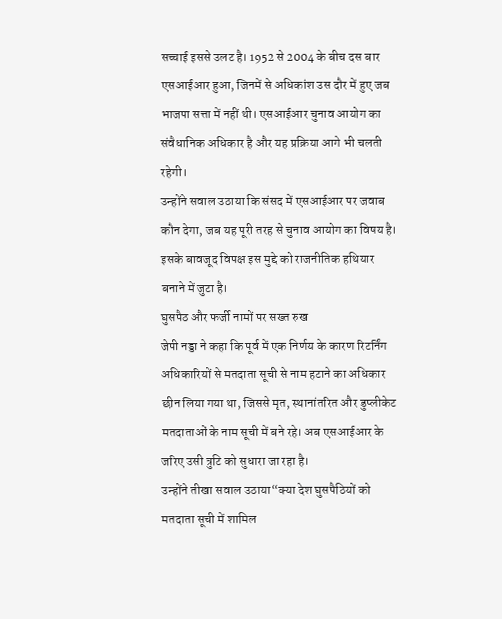सच्चाई इससे उलट है। 1952 से 2004 के बीच दस बार एसआईआर हुआ, जिनमें से अधिकांश उस दौर में हुए जब भाजपा सत्ता में नहीं थी। एसआईआर चुनाव आयोग का संवैधानिक अधिकार है और यह प्रक्रिया आगे भी चलती रहेगी।
उन्होंने सवाल उठाया कि संसद में एसआईआर पर जवाब कौन देगा, जब यह पूरी तरह से चुनाव आयोग का विषय है। इसके बावजूद विपक्ष इस मुद्दे को राजनीतिक हथियार बनाने में जुटा है।
घुसपैठ और फर्जी नामों पर सख्त रुख
जेपी नड्डा ने कहा कि पूर्व में एक निर्णय के कारण रिटर्निंग अधिकारियों से मतदाता सूची से नाम हटाने का अधिकार छीन लिया गया था, जिससे मृत, स्थानांतरित और डुप्लीकेट मतदाताओं के नाम सूची में बने रहे। अब एसआईआर के जरिए उसी त्रुटि को सुधारा जा रहा है।
उन्होंने तीखा सवाल उठाया“क्या देश घुसपैठियों को मतदाता सूची में शामिल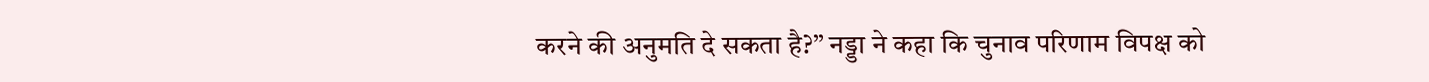करने की अनुमति दे सकता है?” नड्डा ने कहा कि चुनाव परिणाम विपक्ष को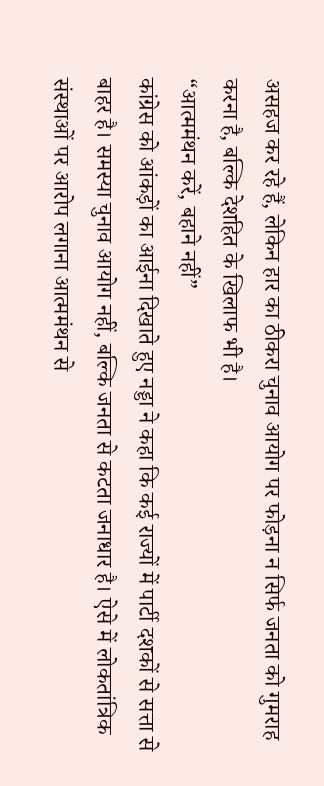असहज कर रहे हैं, लेकिन हार का ठीकरा चुनाव आयोग पर फोड़ना न सिर्फ जनता को गुमराह करना है, बल्कि देशहित के खिलाफ भी है।
“आत्ममंथन करें, बहाने नहीं”
कांग्रेस को आंकड़ों का आईना दिखाते हुए नड्डा ने कहा कि कई राज्यों में पार्टी दशकों से सत्ता से बाहर है। समस्या चुनाव आयोग नहीं, बल्कि जनता से कटता जनाधार है। ऐसे में लोकतांत्रिक संस्थाओं पर आरोप लगाना आत्ममंथन से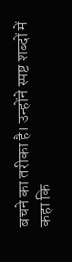बचने का तरीका है। उन्होंने स्पष्ट शब्दों में कहा कि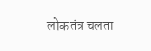लोकतंत्र चलता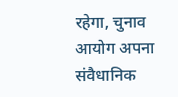रहेगा, चुनाव आयोग अपना संवैधानिक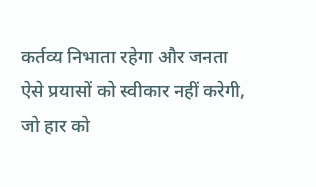कर्तव्य निभाता रहेगा और जनता ऐसे प्रयासों को स्वीकार नहीं करेगी, जो हार को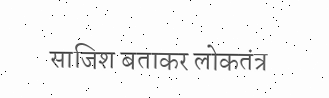साजिश बताकर लोकतंत्र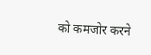को कमजोर करने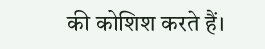की कोशिश करते हैं।